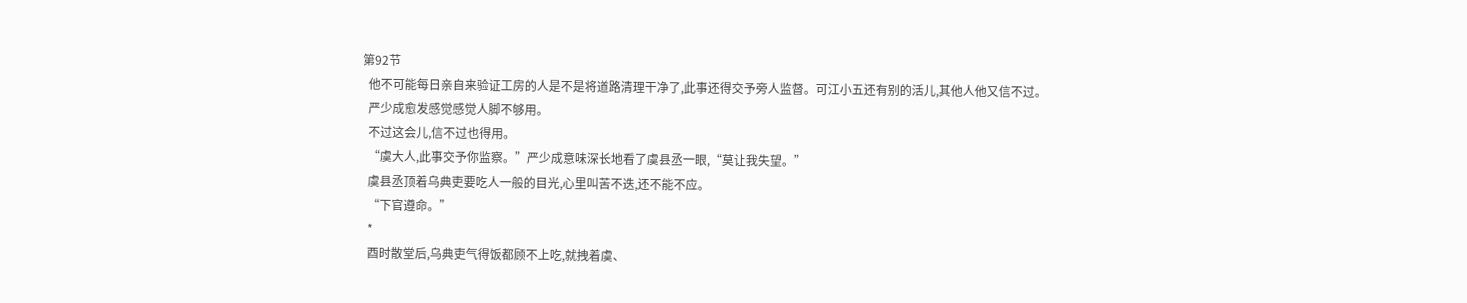第92节
  他不可能每日亲自来验证工房的人是不是将道路清理干净了,此事还得交予旁人监督。可江小五还有别的活儿,其他人他又信不过。
  严少成愈发感觉感觉人脚不够用。
  不过这会儿,信不过也得用。
  “虞大人,此事交予你监察。”严少成意味深长地看了虞县丞一眼,“莫让我失望。”
  虞县丞顶着乌典吏要吃人一般的目光,心里叫苦不迭,还不能不应。
  “下官遵命。”
  *
  酉时散堂后,乌典吏气得饭都顾不上吃,就拽着虞、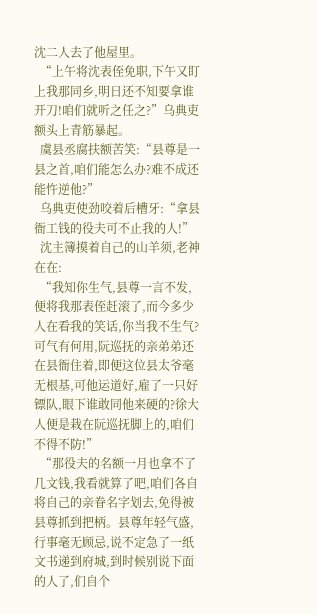沈二人去了他屋里。
  “上午将沈表侄免职,下午又盯上我那同乡,明日还不知要拿谁开刀!咱们就听之任之?”乌典吏额头上青筋暴起。
  虞县丞腐扶额苦笑:“县尊是一县之首,咱们能怎么办?难不成还能忤逆他?”
  乌典吏使劲咬着后槽牙:“拿县衙工钱的役夫可不止我的人!”
  沈主簿摸着自己的山羊须,老神在在:
  “我知你生气,县尊一言不发,便将我那表侄赶滚了,而今多少人在看我的笑话,你当我不生气?可气有何用,阮巡抚的亲弟弟还在县衙住着,即便这位县太爷毫无根基,可他运道好,雇了一只好镖队,眼下谁敢同他来硬的?徐大人便是栽在阮巡抚脚上的,咱们不得不防!”
  “那役夫的名额一月也拿不了几文钱,我看就算了吧,咱们各自将自己的亲眷名字划去,免得被县尊抓到把柄。县尊年轻气盛,行事毫无顾忌,说不定急了一纸文书递到府城,到时候别说下面的人了,们自个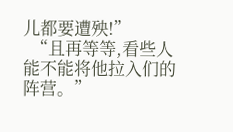儿都要遭殃!”
  “且再等等,看些人能不能将他拉入们的阵营。”